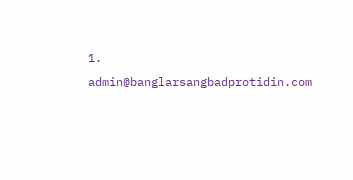1. admin@banglarsangbadprotidin.com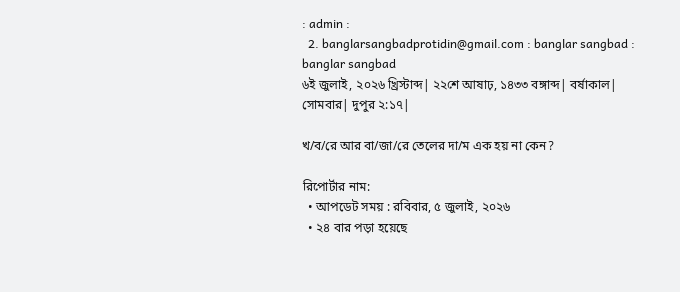: admin :
  2. banglarsangbadprotidin@gmail.com : banglar sangbad : banglar sangbad
৬ই জুলাই, ২০২৬ খ্রিস্টাব্দ| ২২শে আষাঢ়, ১৪৩৩ বঙ্গাব্দ| বর্ষাকাল| সোমবার| দুপুর ২:১৭|

খ/ব/রে আর বা/জা/রে তেলের দা/ম এক হয় না কেন?

রিপোর্টার নাম:
  • আপডেট সময় : রবিবার, ৫ জুলাই, ২০২৬
  • ২৪ বার পড়া হয়েছে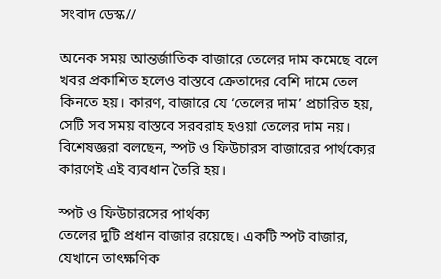সংবাদ ডেস্ক//

অনেক সময় আন্তর্জাতিক বাজারে তেলের দাম কমেছে বলে খবর প্রকাশিত হলেও বাস্তবে ক্রেতাদের বেশি দামে তেল কিনতে হয়। কারণ, বাজারে যে ‘তেলের দাম’ প্রচারিত হয়, সেটি সব সময় বাস্তবে সরবরাহ হওয়া তেলের দাম নয়। বিশেষজ্ঞরা বলছেন, স্পট ও ফিউচারস বাজারের পার্থক্যের কারণেই এই ব্যবধান তৈরি হয়।

স্পট ও ফিউচারসের পার্থক্য
তেলের দুটি প্রধান বাজার রয়েছে। একটি স্পট বাজার, যেখানে তাৎক্ষণিক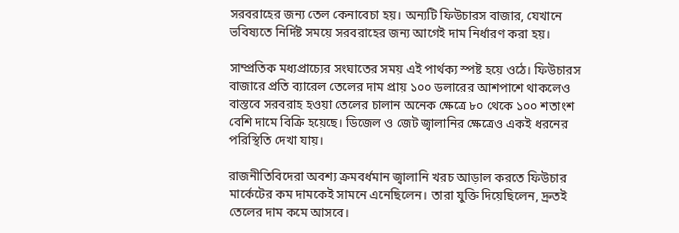সরবরাহের জন্য তেল কেনাবেচা হয়। অন্যটি ফিউচারস বাজার, যেখানে ভবিষ্যতে নির্দিষ্ট সময়ে সরবরাহের জন্য আগেই দাম নির্ধারণ করা হয়।

সাম্প্রতিক মধ্যপ্রাচ্যের সংঘাতের সময় এই পার্থক্য স্পষ্ট হয়ে ওঠে। ফিউচারস বাজারে প্রতি ব্যারেল তেলের দাম প্রায় ১০০ ডলারের আশপাশে থাকলেও বাস্তবে সরবরাহ হওয়া তেলের চালান অনেক ক্ষেত্রে ৮০ থেকে ১০০ শতাংশ বেশি দামে বিক্রি হয়েছে। ডিজেল ও জেট জ্বালানির ক্ষেত্রেও একই ধরনের পরিস্থিতি দেখা যায়।

রাজনীতিবিদেরা অবশ্য ক্রমবর্ধমান জ্বালানি খরচ আড়াল করতে ফিউচার মার্কেটের কম দামকেই সামনে এনেছিলেন। তারা যুক্তি দিয়েছিলেন, দ্রুতই তেলের দাম কমে আসবে।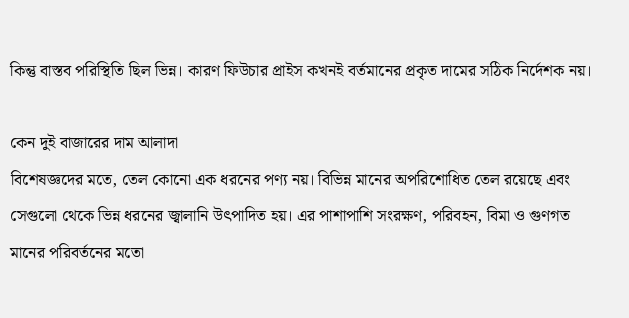কিন্তু বাস্তব পরিস্থিতি ছিল ভিন্ন। কারণ ফিউচার প্রাইস কখনই বর্তমানের প্রকৃত দামের সঠিক নির্দেশক নয়।

কেন দুই বাজারের দাম আলাদা
বিশেষজ্ঞদের মতে, তেল কোনো এক ধরনের পণ্য নয়। বিভিন্ন মানের অপরিশোধিত তেল রয়েছে এবং সেগুলো থেকে ভিন্ন ধরনের জ্বালানি উৎপাদিত হয়। এর পাশাপাশি সংরক্ষণ, পরিবহন, বিমা ও গুণগত মানের পরিবর্তনের মতো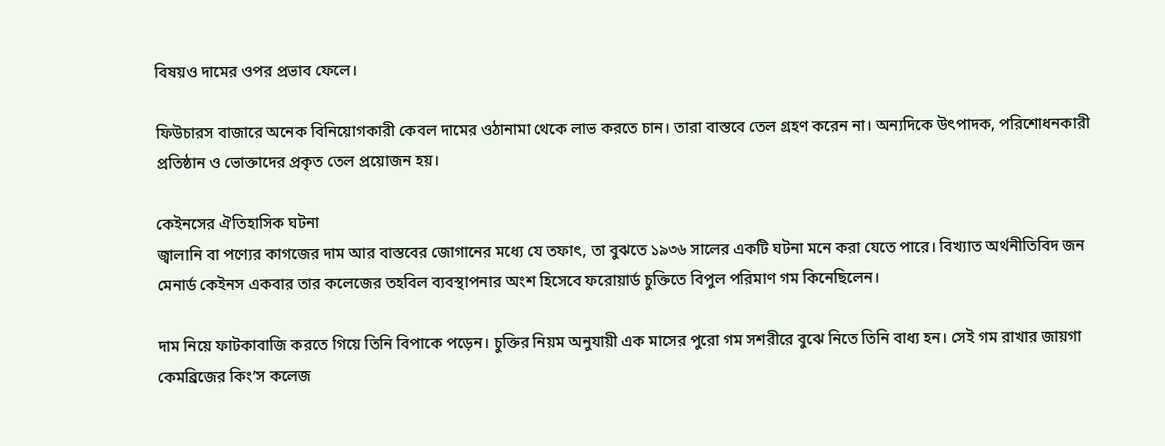বিষয়ও দামের ওপর প্রভাব ফেলে।

ফিউচারস বাজারে অনেক বিনিয়োগকারী কেবল দামের ওঠানামা থেকে লাভ করতে চান। তারা বাস্তবে তেল গ্রহণ করেন না। অন্যদিকে উৎপাদক, পরিশোধনকারী প্রতিষ্ঠান ও ভোক্তাদের প্রকৃত তেল প্রয়োজন হয়।

কেইনসের ঐতিহাসিক ঘটনা
জ্বালানি বা পণ্যের কাগজের দাম আর বাস্তবের জোগানের মধ্যে যে তফাৎ, তা বুঝতে ১৯৩৬ সালের একটি ঘটনা মনে করা যেতে পারে। বিখ্যাত অর্থনীতিবিদ জন মেনার্ড কেইনস একবার তার কলেজের তহবিল ব্যবস্থাপনার অংশ হিসেবে ফরোয়ার্ড চুক্তিতে বিপুল পরিমাণ গম কিনেছিলেন।

দাম নিয়ে ফাটকাবাজি করতে গিয়ে তিনি বিপাকে পড়েন। চুক্তির নিয়ম অনুযায়ী এক মাসের পুরো গম সশরীরে বুঝে নিতে তিনি বাধ্য হন। সেই গম রাখার জায়গা কেমব্রিজের কিং’স কলেজ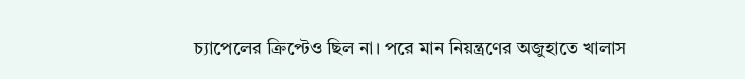চ্যাপেলের ক্রিপ্টেও ছিল না। পরে মান নিয়ন্ত্রণের অজুহাতে খালাস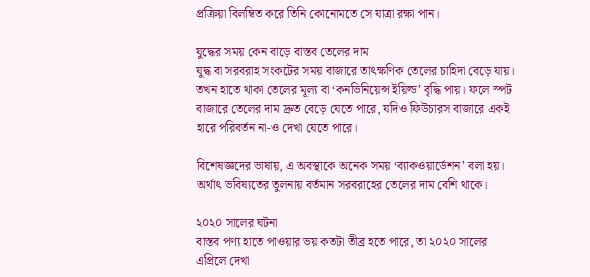প্রক্রিয়া বিলম্বিত করে তিনি কোনোমতে সে যাত্রা রক্ষা পান।

যুদ্ধের সময় কেন বাড়ে বাস্তব তেলের দাম
যুদ্ধ বা সরবরাহ সংকটের সময় বাজারে তাৎক্ষণিক তেলের চাহিদা বেড়ে যায়। তখন হাতে থাকা তেলের মূল্য বা ‘কনভিনিয়েন্স ইয়িল্ড’ বৃদ্ধি পায়। ফলে স্পট বাজারে তেলের দাম দ্রুত বেড়ে যেতে পারে, যদিও ফিউচারস বাজারে একই হারে পরিবর্তন না-ও দেখা যেতে পারে।

বিশেষজ্ঞদের ভাষায়, এ অবস্থাকে অনেক সময় ‘ব্যাকওয়ার্ডেশন’ বলা হয়। অর্থাৎ ভবিষ্যতের তুলনায় বর্তমান সরবরাহের তেলের দাম বেশি থাকে।

২০২০ সালের ঘটনা
বাস্তব পণ্য হাতে পাওয়ার ভয় কতটা তীব্র হতে পারে, তা ২০২০ সালের এপ্রিলে দেখা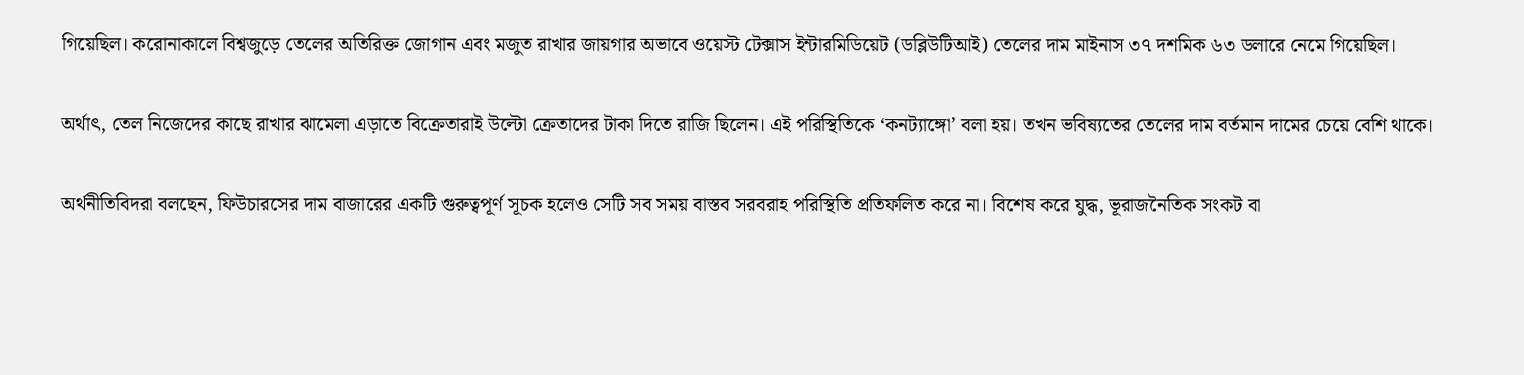গিয়েছিল। করোনাকালে বিশ্বজুড়ে তেলের অতিরিক্ত জোগান এবং মজুত রাখার জায়গার অভাবে ওয়েস্ট টেক্সাস ইন্টারমিডিয়েট (ডব্লিউটিআই) তেলের দাম মাইনাস ৩৭ দশমিক ৬৩ ডলারে নেমে গিয়েছিল।

অর্থাৎ, তেল নিজেদের কাছে রাখার ঝামেলা এড়াতে বিক্রেতারাই উল্টো ক্রেতাদের টাকা দিতে রাজি ছিলেন। এই পরিস্থিতিকে ‘কনট্যাঙ্গো’ বলা হয়। তখন ভবিষ্যতের তেলের দাম বর্তমান দামের চেয়ে বেশি থাকে।

অর্থনীতিবিদরা বলছেন, ফিউচারসের দাম বাজারের একটি গুরুত্বপূর্ণ সূচক হলেও সেটি সব সময় বাস্তব সরবরাহ পরিস্থিতি প্রতিফলিত করে না। বিশেষ করে যুদ্ধ, ভূরাজনৈতিক সংকট বা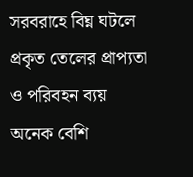সরবরাহে বিঘ্ন ঘটলে প্রকৃত তেলের প্রাপ্যতা ও পরিবহন ব্যয় অনেক বেশি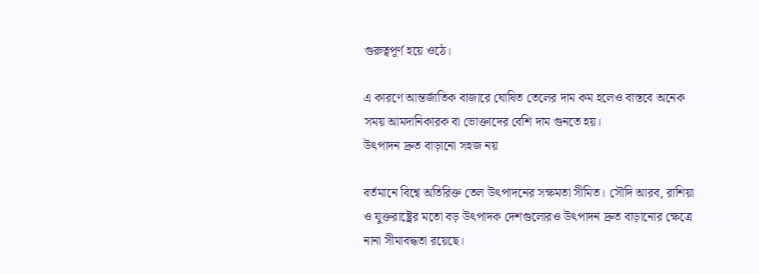গুরুত্বপূর্ণ হয়ে ওঠে।

এ কারণে আন্তর্জাতিক বাজারে ঘোষিত তেলের দাম কম হলেও বাস্তবে অনেক সময় আমদানিকারক বা ভোক্তাদের বেশি দাম গুনতে হয়।
উৎপাদন দ্রুত বাড়ানো সহজ নয়

বর্তমানে বিশ্বে অতিরিক্ত তেল উৎপাদনের সক্ষমতা সীমিত। সৌদি আরব, রাশিয়া ও যুক্তরাষ্ট্রের মতো বড় উৎপাদক দেশগুলোরও উৎপাদন দ্রুত বাড়ানোর ক্ষেত্রে নানা সীমাবদ্ধতা রয়েছে।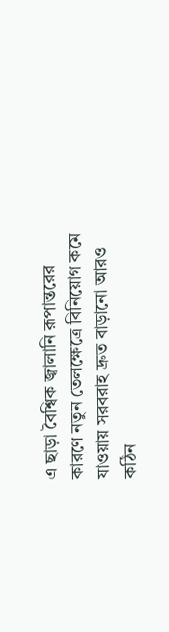এ ছাড়া বৈশ্বিক জ্বালানি রূপান্তরের কারণে নতুন তেলক্ষেত্রে বিনিয়োগ কমে যাওয়ায় সরবরাহ দ্রুত বাড়ানো আরও কঠিন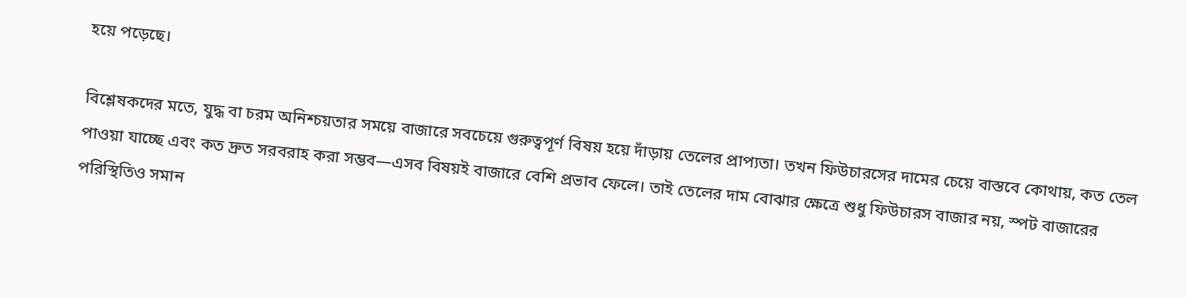হয়ে পড়েছে।

বিশ্লেষকদের মতে, যুদ্ধ বা চরম অনিশ্চয়তার সময়ে বাজারে সবচেয়ে গুরুত্বপূর্ণ বিষয় হয়ে দাঁড়ায় তেলের প্রাপ্যতা। তখন ফিউচারসের দামের চেয়ে বাস্তবে কোথায়, কত তেল পাওয়া যাচ্ছে এবং কত দ্রুত সরবরাহ করা সম্ভব—এসব বিষয়ই বাজারে বেশি প্রভাব ফেলে। তাই তেলের দাম বোঝার ক্ষেত্রে শুধু ফিউচারস বাজার নয়, স্পট বাজারের পরিস্থিতিও সমান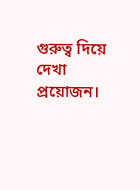গুরুত্ব দিয়ে দেখা প্রয়োজন।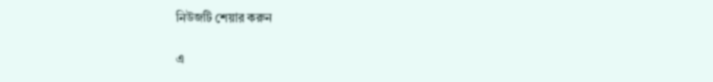নিউজটি শেয়ার করুন

এ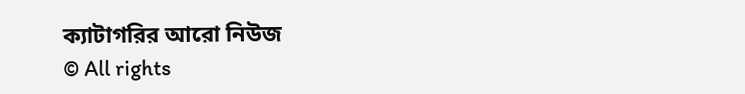ক্যাটাগরির আরো নিউজ
© All rights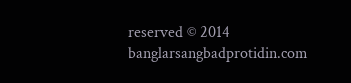reserved © 2014 banglarsangbadprotidin.com